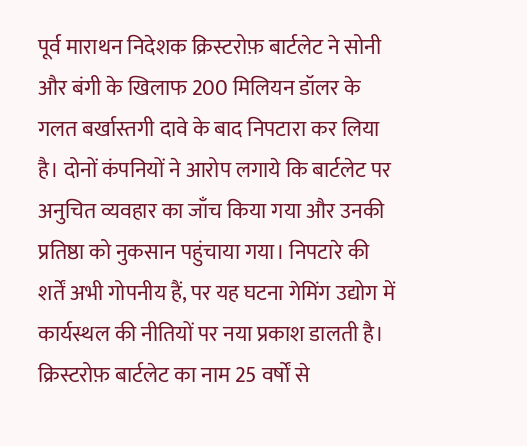पूर्व माराथन निदेशक क्रिस्टरोफ़ बार्टलेट ने सोनी और बंगी के खिलाफ 200 मिलियन डॉलर के गलत बर्खास्तगी दावे के बाद निपटारा कर लिया है। दोनों कंपनियों ने आरोप लगाये कि बार्टलेट पर अनुचित व्यवहार का जाँच किया गया और उनकी प्रतिष्ठा को नुकसान पहुंचाया गया। निपटारे की शर्तें अभी गोपनीय हैं, पर यह घटना गेमिंग उद्योग में कार्यस्थल की नीतियों पर नया प्रकाश डालती है।
क्रिस्टरोफ़ बार्टलेट का नाम 25 वर्षों से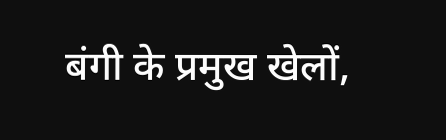बंगी के प्रमुख खेलों,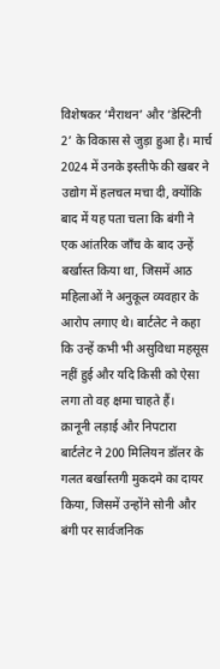विशेषकर ‘मैराथन’ और ‘डेस्टिनी 2’ के विकास से जुड़ा हुआ है। मार्च 2024 में उनके इस्तीफे की खबर ने उद्योग में हलचल मचा दी, क्योंकि बाद में यह पता चला कि बंगी ने एक आंतरिक जाँच के बाद उन्हें बर्खास्त किया था, जिसमें आठ महिलाओं ने अनुकूल व्यवहार के आरोप लगाए थे। बार्टलेट ने कहा कि उन्हें कभी भी असुविधा महसूस नहीं हुई और यदि किसी को ऐसा लगा तो वह क्षमा चाहते हैं।
क़ानूनी लड़ाई और निपटारा
बार्टलेट ने 200 मिलियन डॉलर के गलत बर्खास्तगी मुकदमे का दायर किया, जिसमें उन्होंने सोनी और बंगी पर सार्वजनिक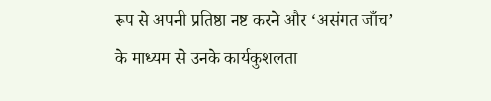रूप से अपनी प्रतिष्ठा नष्ट करने और ‘असंगत जाँच’ के माध्यम से उनके कार्यकुशलता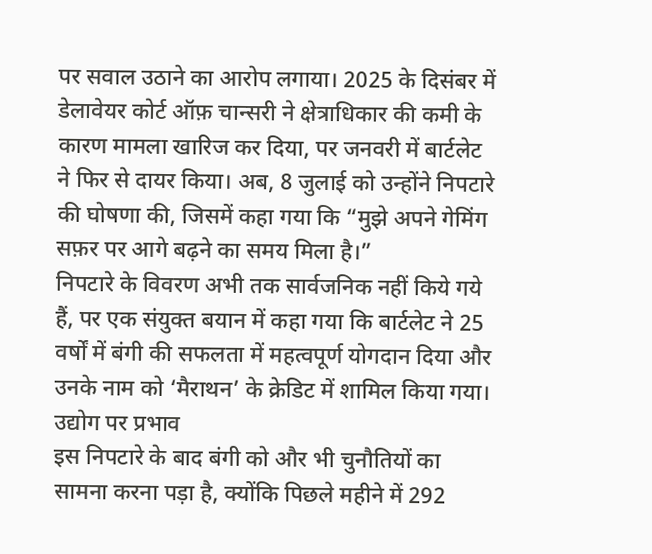पर सवाल उठाने का आरोप लगाया। 2025 के दिसंबर में डेलावेयर कोर्ट ऑफ़ चान्सरी ने क्षेत्राधिकार की कमी के कारण मामला खारिज कर दिया, पर जनवरी में बार्टलेट ने फिर से दायर किया। अब, 8 जुलाई को उन्होंने निपटारे की घोषणा की, जिसमें कहा गया कि “मुझे अपने गेमिंग सफ़र पर आगे बढ़ने का समय मिला है।”
निपटारे के विवरण अभी तक सार्वजनिक नहीं किये गये हैं, पर एक संयुक्त बयान में कहा गया कि बार्टलेट ने 25 वर्षों में बंगी की सफलता में महत्वपूर्ण योगदान दिया और उनके नाम को ‘मैराथन’ के क्रेडिट में शामिल किया गया।
उद्योग पर प्रभाव
इस निपटारे के बाद बंगी को और भी चुनौतियों का सामना करना पड़ा है, क्योंकि पिछले महीने में 292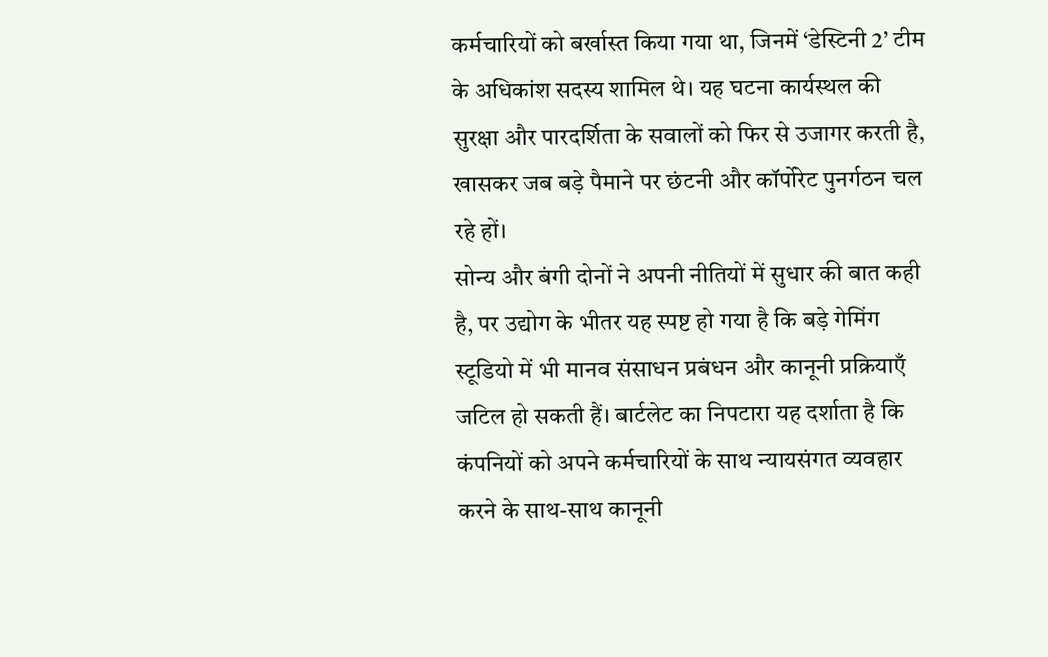कर्मचारियों को बर्खास्त किया गया था, जिनमें ‘डेस्टिनी 2’ टीम के अधिकांश सदस्य शामिल थे। यह घटना कार्यस्थल की सुरक्षा और पारदर्शिता के सवालों को फिर से उजागर करती है, खासकर जब बड़े पैमाने पर छंटनी और कॉर्पोरेट पुनर्गठन चल रहे हों।
सोन्य और बंगी दोनों ने अपनी नीतियों में सुधार की बात कही है, पर उद्योग के भीतर यह स्पष्ट हो गया है कि बड़े गेमिंग स्टूडियो में भी मानव संसाधन प्रबंधन और कानूनी प्रक्रियाएँ जटिल हो सकती हैं। बार्टलेट का निपटारा यह दर्शाता है कि कंपनियों को अपने कर्मचारियों के साथ न्यायसंगत व्यवहार करने के साथ-साथ कानूनी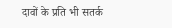दावों के प्रति भी सतर्क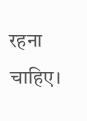रहना चाहिए।